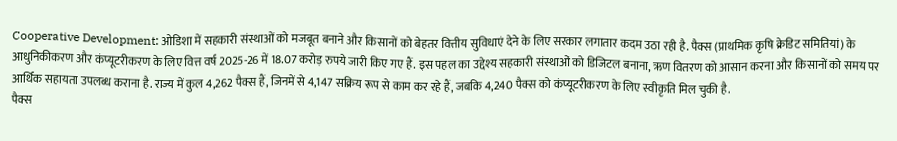Cooperative Development: ओडिशा में सहकारी संस्थाओं को मजबूत बनाने और किसानों को बेहतर वित्तीय सुविधाएं देने के लिए सरकार लगातार कदम उठा रही है. पैक्स (प्राथमिक कृषि क्रेडिट समितियां) के आधुनिकीकरण और कंप्यूटरीकरण के लिए वित्त वर्ष 2025-26 में 18.07 करोड़ रुपये जारी किए गए हैं. इस पहल का उद्देश्य सहकारी संस्थाओं को डिजिटल बनाना, ऋण वितरण को आसान करना और किसानों को समय पर आर्थिक सहायता उपलब्ध कराना है. राज्य में कुल 4,262 पैक्स हैं, जिनमें से 4,147 सक्रिय रूप से काम कर रहे हैं, जबकि 4,240 पैक्स को कंप्यूटरीकरण के लिए स्वीकृति मिल चुकी है.
पैक्स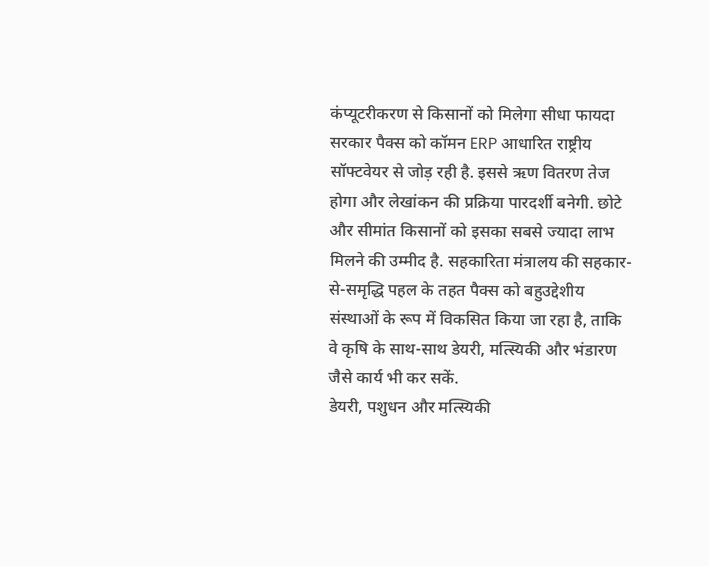कंप्यूटरीकरण से किसानों को मिलेगा सीधा फायदा
सरकार पैक्स को कॉमन ERP आधारित राष्ट्रीय सॉफ्टवेयर से जोड़ रही है. इससे ऋण वितरण तेज होगा और लेखांकन की प्रक्रिया पारदर्शी बनेगी. छोटे और सीमांत किसानों को इसका सबसे ज्यादा लाभ मिलने की उम्मीद है. सहकारिता मंत्रालय की सहकार-से-समृद्धि पहल के तहत पैक्स को बहुउद्देशीय संस्थाओं के रूप में विकसित किया जा रहा है, ताकि वे कृषि के साथ-साथ डेयरी, मत्स्यिकी और भंडारण जैसे कार्य भी कर सकें.
डेयरी, पशुधन और मत्स्यिकी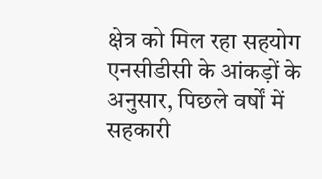क्षेत्र को मिल रहा सहयोग
एनसीडीसी के आंकड़ों के अनुसार, पिछले वर्षों में सहकारी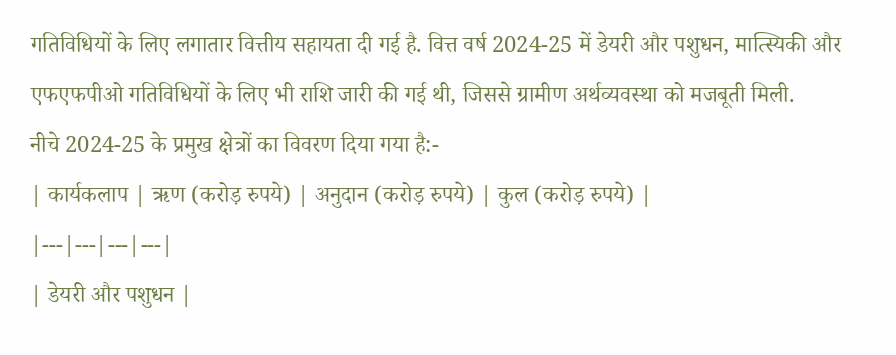गतिविधियों के लिए लगातार वित्तीय सहायता दी गई है. वित्त वर्ष 2024-25 में डेयरी और पशुधन, मात्स्यिकी और एफएफपीओ गतिविधियों के लिए भी राशि जारी की गई थी, जिससे ग्रामीण अर्थव्यवस्था को मजबूती मिली.
नीचे 2024-25 के प्रमुख क्षेत्रों का विवरण दिया गया है:-
| कार्यकलाप | ऋण (करोड़ रुपये) | अनुदान (करोड़ रुपये) | कुल (करोड़ रुपये) |
|---|---|---|---|
| डेयरी और पशुधन |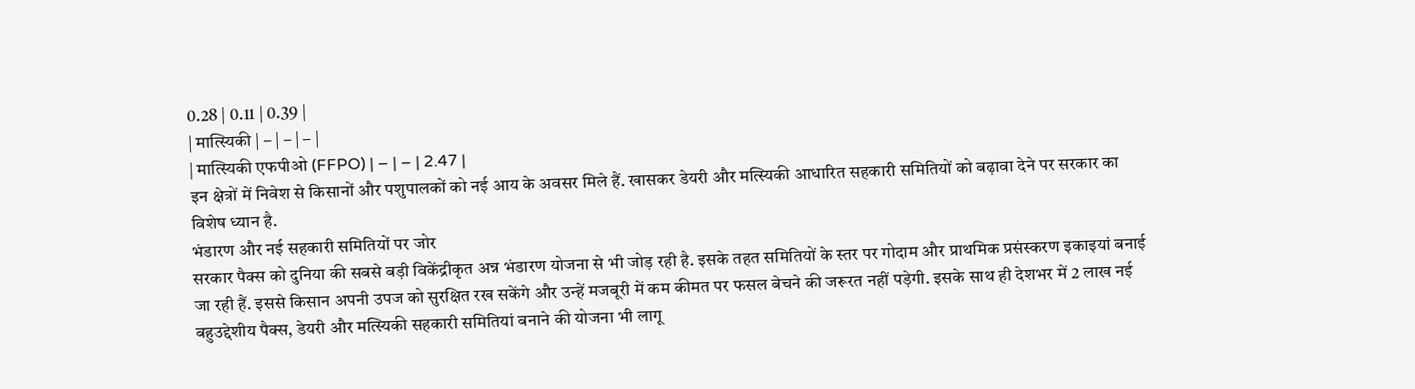0.28 | 0.11 | 0.39 |
| मात्स्यिकी | – | – | – |
| मात्स्यिकी एफपीओ (FFPO) | – | – | 2.47 |
इन क्षेत्रों में निवेश से किसानों और पशुपालकों को नई आय के अवसर मिले हैं. खासकर डेयरी और मत्स्यिकी आधारित सहकारी समितियों को बढ़ावा देने पर सरकार का विशेष ध्यान है.
भंडारण और नई सहकारी समितियों पर जोर
सरकार पैक्स को दुनिया की सबसे बड़ी विकेंद्रीकृत अन्न भंडारण योजना से भी जोड़ रही है. इसके तहत समितियों के स्तर पर गोदाम और प्राथमिक प्रसंस्करण इकाइयां बनाई जा रही हैं. इससे किसान अपनी उपज को सुरक्षित रख सकेंगे और उन्हें मजबूरी में कम कीमत पर फसल बेचने की जरूरत नहीं पड़ेगी. इसके साथ ही देशभर में 2 लाख नई बहुउद्देशीय पैक्स, डेयरी और मत्स्यिकी सहकारी समितियां बनाने की योजना भी लागू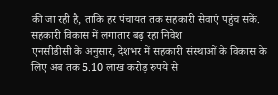की जा रही है, ताकि हर पंचायत तक सहकारी सेवाएं पहुंच सकें.
सहकारी विकास में लगातार बढ़ रहा निवेश
एनसीडीसी के अनुसार, देशभर में सहकारी संस्थाओं के विकास के लिए अब तक 5.10 लाख करोड़ रुपये से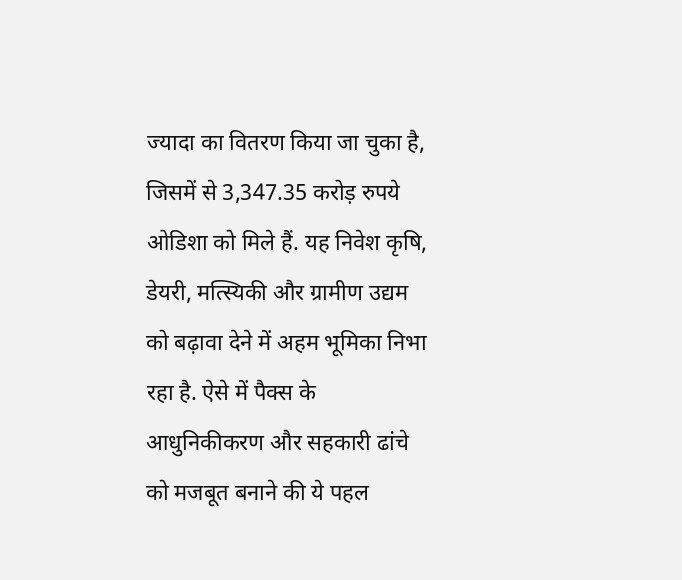ज्यादा का वितरण किया जा चुका है, जिसमें से 3,347.35 करोड़ रुपये ओडिशा को मिले हैं. यह निवेश कृषि, डेयरी, मत्स्यिकी और ग्रामीण उद्यम को बढ़ावा देने में अहम भूमिका निभा रहा है. ऐसे में पैक्स के आधुनिकीकरण और सहकारी ढांचे को मजबूत बनाने की ये पहल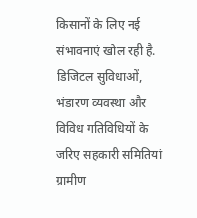किसानों के लिए नई संभावनाएं खोल रही है. डिजिटल सुविधाओं, भंडारण व्यवस्था और विविध गतिविधियों के जरिए सहकारी समितियां ग्रामीण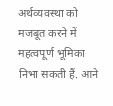अर्थव्यवस्था को मजबूत करने में महत्वपूर्ण भूमिका निभा सकती हैं. आने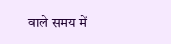वाले समय में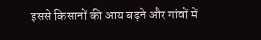इससे किसानों की आय बढ़ने और गांवों में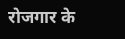रोजगार के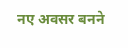नए अवसर बनने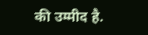की उम्मीद है.